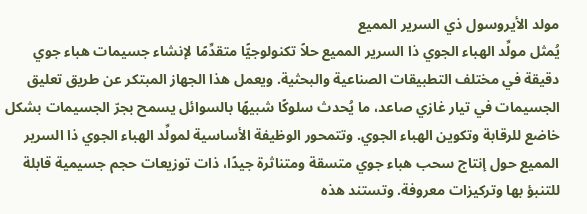مولد الأيروسول ذي السرير المميع
يُمثل مولِّد الهباء الجوي ذا السرير المميع حلاً تكنولوجيًّا متقدِّمًا لإنشاء جسيمات هباء جوي دقيقة في مختلف التطبيقات الصناعية والبحثية. ويعمل هذا الجهاز المبتكر عن طريق تعليق الجسيمات في تيار غازي صاعد، ما يُحدث سلوكًا شبيهًا بالسوائل يسمح بجرّ الجسيمات بشكل خاضع للرقابة وتكوين الهباء الجوي. وتتمحور الوظيفة الأساسية لمولِّد الهباء الجوي ذا السرير المميع حول إنتاج سحب هباء جوي متسقة ومتناثرة جيدًا، ذات توزيعات حجم جسيمية قابلة للتنبؤ بها وتركيزات معروفة. وتستند هذه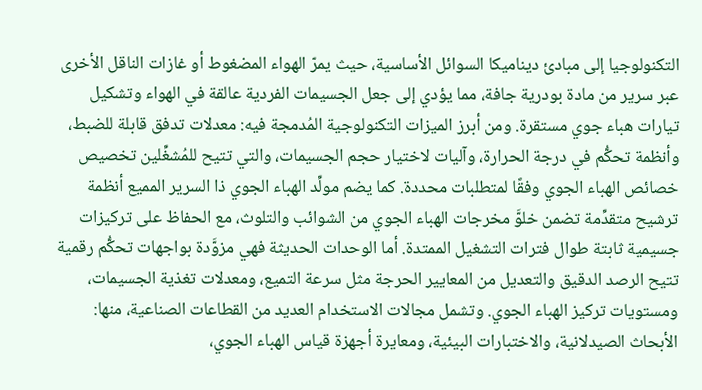التكنولوجيا إلى مبادئ ديناميكا السوائل الأساسية، حيث يمرّ الهواء المضغوط أو غازات الناقل الأخرى عبر سرير من مادة بودرية جافة، مما يؤدي إلى جعل الجسيمات الفردية عالقة في الهواء وتشكيل تيارات هباء جوي مستقرة. ومن أبرز الميزات التكنولوجية المُدمجة فيه: معدلات تدفق قابلة للضبط، وأنظمة تحكُّم في درجة الحرارة، وآليات لاختيار حجم الجسيمات، والتي تتيح للمُشغِّلين تخصيص خصائص الهباء الجوي وفقًا لمتطلبات محددة. كما يضم مولِّد الهباء الجوي ذا السرير المميع أنظمة ترشيح متقدِّمة تضمن خلوَّ مخرجات الهباء الجوي من الشوائب والتلوث، مع الحفاظ على تركيزات جسيمية ثابتة طوال فترات التشغيل الممتدة. أما الوحدات الحديثة فهي مزوَّدة بواجهات تحكُّم رقمية تتيح الرصد الدقيق والتعديل من المعايير الحرجة مثل سرعة التميع، ومعدلات تغذية الجسيمات، ومستويات تركيز الهباء الجوي. وتشمل مجالات الاستخدام العديد من القطاعات الصناعية، منها: الأبحاث الصيدلانية، والاختبارات البيئية، ومعايرة أجهزة قياس الهباء الجوي،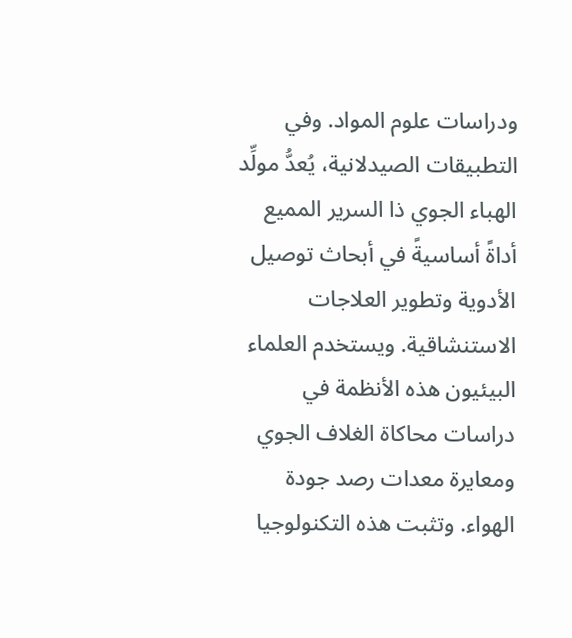ودراسات علوم المواد. وفي التطبيقات الصيدلانية، يُعدُّ مولِّد الهباء الجوي ذا السرير المميع أداةً أساسيةً في أبحاث توصيل الأدوية وتطوير العلاجات الاستنشاقية. ويستخدم العلماء البيئيون هذه الأنظمة في دراسات محاكاة الغلاف الجوي ومعايرة معدات رصد جودة الهواء. وتثبت هذه التكنولوجيا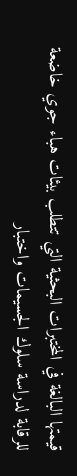قيمتها البالغة في المختبرات البحثية التي تتطلب بيئات هباء جوي خاضعة للرقابة لدراسة سلوك الجسيمات واختبار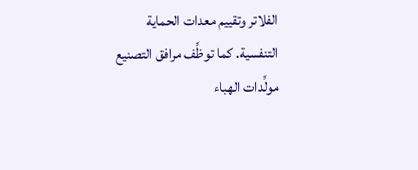الفلاتر وتقييم معدات الحماية التنفسية. كما توظِّف مرافق التصنيع مولِّدات الهباء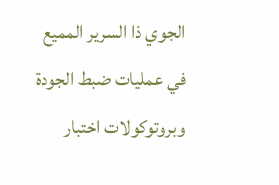الجوي ذا السرير المميع في عمليات ضبط الجودة وبروتوكولات اختبار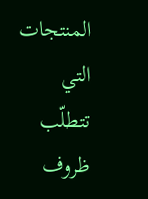المنتجات التي تتطلّب ظروف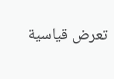تعرض قياسية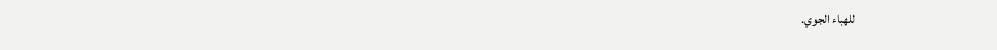للهباء الجوي.